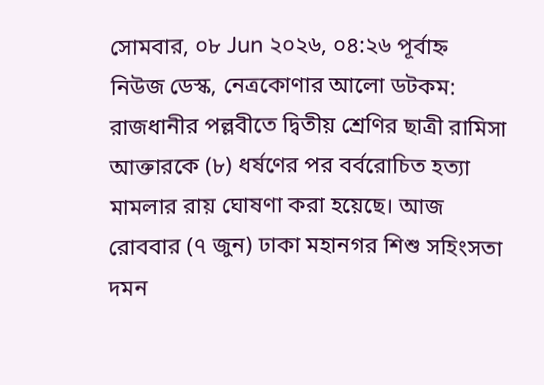সোমবার, ০৮ Jun ২০২৬, ০৪:২৬ পূর্বাহ্ন
নিউজ ডেস্ক, নেত্রকোণার আলো ডটকম:
রাজধানীর পল্লবীতে দ্বিতীয় শ্রেণির ছাত্রী রামিসা আক্তারকে (৮) ধর্ষণের পর বর্বরোচিত হত্যা মামলার রায় ঘোষণা করা হয়েছে। আজ রোববার (৭ জুন) ঢাকা মহানগর শিশু সহিংসতা দমন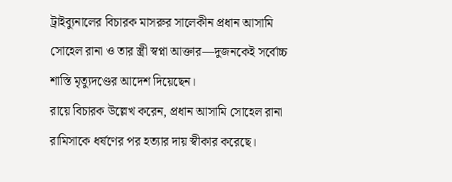ট্রাইব্যুনালের বিচারক মাসরুর সালেকীন প্রধান আসামি সোহেল রানা ও তার স্ত্রী স্বপ্না আক্তার—দুজনকেই সর্বোচ্চ শাস্তি মৃত্যুদণ্ডের আদেশ দিয়েছেন।
রায়ে বিচারক উল্লেখ করেন, প্রধান আসামি সোহেল রানা রামিসাকে ধর্ষণের পর হত্যার দায় স্বীকার করেছে।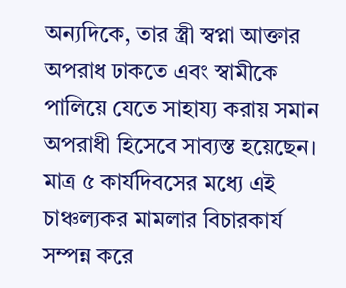অন্যদিকে, তার স্ত্রী স্বপ্না আক্তার অপরাধ ঢাকতে এবং স্বামীকে পালিয়ে যেতে সাহায্য করায় সমান অপরাধী হিসেবে সাব্যস্ত হয়েছেন। মাত্র ৫ কার্যদিবসের মধ্যে এই চাঞ্চল্যকর মামলার বিচারকার্য সম্পন্ন করে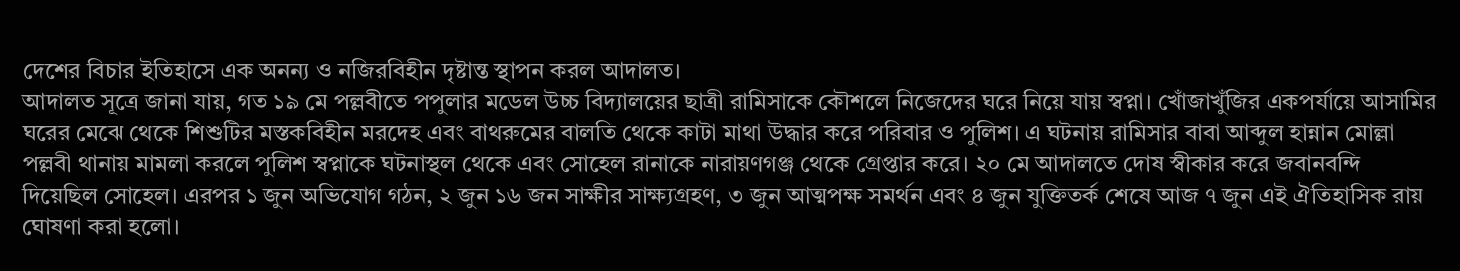দেশের বিচার ইতিহাসে এক অনন্য ও নজিরবিহীন দৃষ্টান্ত স্থাপন করল আদালত।
আদালত সূত্রে জানা যায়, গত ১৯ মে পল্লবীতে পপুলার মডেল উচ্চ বিদ্যালয়ের ছাত্রী রামিসাকে কৌশলে নিজেদের ঘরে নিয়ে যায় স্বপ্না। খোঁজাখুঁজির একপর্যায়ে আসামির ঘরের মেঝে থেকে শিশুটির মস্তকবিহীন মরদেহ এবং বাথরুমের বালতি থেকে কাটা মাথা উদ্ধার করে পরিবার ও পুলিশ। এ ঘটনায় রামিসার বাবা আব্দুল হান্নান মোল্লা পল্লবী থানায় মামলা করলে পুলিশ স্বপ্নাকে ঘটনাস্থল থেকে এবং সোহেল রানাকে নারায়ণগঞ্জ থেকে গ্রেপ্তার করে। ২০ মে আদালতে দোষ স্বীকার করে জবানবন্দি দিয়েছিল সোহেল। এরপর ১ জুন অভিযোগ গঠন, ২ জুন ১৬ জন সাক্ষীর সাক্ষ্যগ্রহণ, ৩ জুন আত্মপক্ষ সমর্থন এবং ৪ জুন যুক্তিতর্ক শেষে আজ ৭ জুন এই ঐতিহাসিক রায় ঘোষণা করা হলো।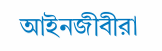আইনজীবীরা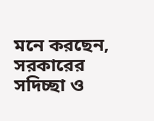মনে করছেন, সরকারের সদিচ্ছা ও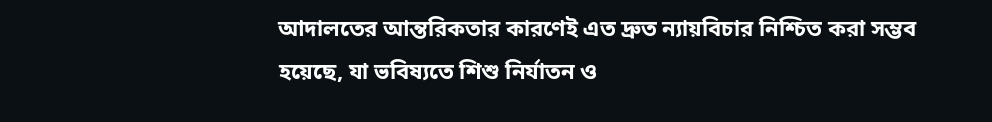আদালতের আন্তরিকতার কারণেই এত দ্রুত ন্যায়বিচার নিশ্চিত করা সম্ভব হয়েছে, যা ভবিষ্যতে শিশু নির্যাতন ও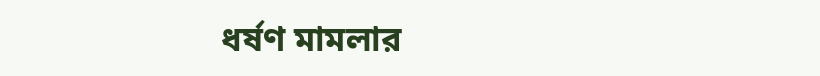ধর্ষণ মামলার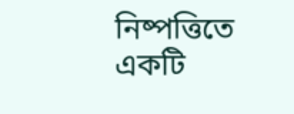নিষ্পত্তিতে একটি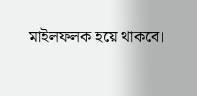মাইলফলক হয়ে থাকবে।